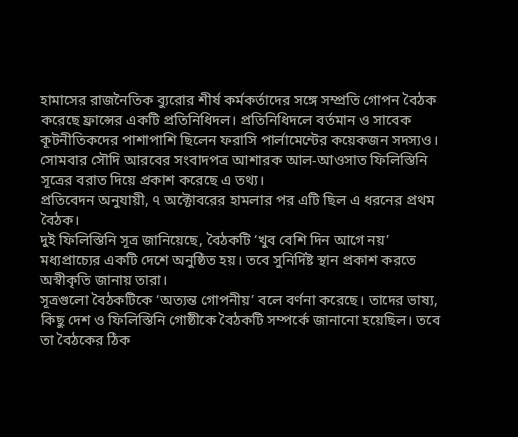হামাসের রাজনৈতিক ব্যুরোর শীর্ষ কর্মকর্তাদের সঙ্গে সম্প্রতি গোপন বৈঠক করেছে ফ্রান্সের একটি প্রতিনিধিদল। প্রতিনিধিদলে বর্তমান ও সাবেক কূটনীতিকদের পাশাপাশি ছিলেন ফরাসি পার্লামেন্টের কয়েকজন সদস্যও।
সোমবার সৌদি আরবের সংবাদপত্র আশারক আল-আওসাত ফিলিস্তিনি সূত্রের বরাত দিয়ে প্রকাশ করেছে এ তথ্য।
প্রতিবেদন অনুযায়ী, ৭ অক্টোবরের হামলার পর এটি ছিল এ ধরনের প্রথম বৈঠক।
দুই ফিলিস্তিনি সূত্র জানিয়েছে, বৈঠকটি ‘খুব বেশি দিন আগে নয়’ মধ্যপ্রাচ্যের একটি দেশে অনুষ্ঠিত হয়। তবে সুনির্দিষ্ট স্থান প্রকাশ করতে অস্বীকৃতি জানায় তারা।
সূত্রগুলো বৈঠকটিকে ‘অত্যন্ত গোপনীয়’ বলে বর্ণনা করেছে। তাদের ভাষ্য, কিছু দেশ ও ফিলিস্তিনি গোষ্ঠীকে বৈঠকটি সম্পর্কে জানানো হয়েছিল। তবে তা বৈঠকের ঠিক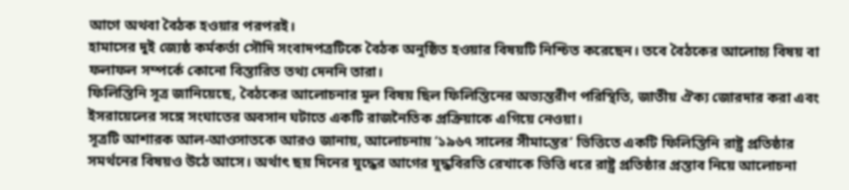আগে অথবা বৈঠক হওয়ার পরপরই।
হামাসের দুই জ্যেষ্ঠ কর্মকর্তা সৌদি সংবাদপত্রটিকে বৈঠক অনুষ্ঠিত হওয়ার বিষয়টি নিশ্চিত করেছেন। তবে বৈঠকের আলোচ্য বিষয় বা ফলাফল সম্পর্কে কোনো বিস্তারিত তথ্য দেননি তারা।
ফিলিস্তিনি সূত্র জানিয়েছে, বৈঠকের আলোচনার মূল বিষয় ছিল ফিলিস্তিনের অভ্যন্তরীণ পরিস্থিতি, জাতীয় ঐক্য জোরদার করা এবং ইসরায়েলের সঙ্গে সংঘাতের অবসান ঘটাতে একটি রাজনৈতিক প্রক্রিয়াকে এগিয়ে নেওয়া।
সূত্রটি আশারক আল-আওসাতকে আরও জানায়, আলোচনায় ‘১৯৬৭ সালের সীমান্তের’ ভিত্তিতে একটি ফিলিস্তিনি রাষ্ট্র প্রতিষ্ঠার সমর্থনের বিষয়ও উঠে আসে। অর্থাৎ ছয় দিনের যুদ্ধের আগের যুদ্ধবিরতি রেখাকে ভিত্তি ধরে রাষ্ট্র প্রতিষ্ঠার প্রস্তাব নিয়ে আলোচনা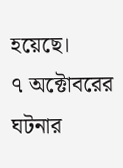হয়েছে।
৭ অক্টোবরের ঘটনার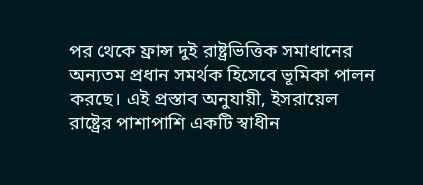পর থেকে ফ্রান্স দুই রাষ্ট্রভিত্তিক সমাধানের অন্যতম প্রধান সমর্থক হিসেবে ভূমিকা পালন করছে। এই প্রস্তাব অনুযায়ী, ইসরায়েল রাষ্ট্রের পাশাপাশি একটি স্বাধীন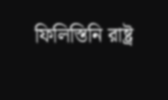ফিলিস্তিনি রাষ্ট্র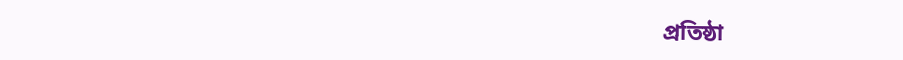প্রতিষ্ঠা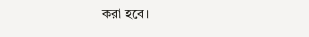করা হবে।